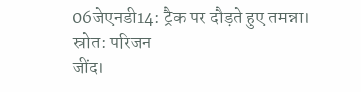06जेएनडी14: ट्रैक पर दौड़ते हुए तमन्ना। स्रोत: परिजन
जींद।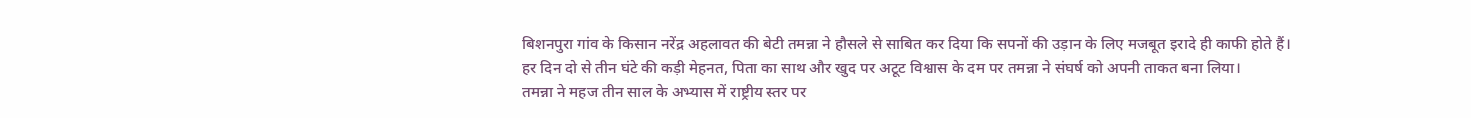बिशनपुरा गांव के किसान नरेंद्र अहलावत की बेटी तमन्ना ने हौसले से साबित कर दिया कि सपनों की उड़ान के लिए मजबूत इरादे ही काफी होते हैं। हर दिन दो से तीन घंटे की कड़ी मेहनत, पिता का साथ और खुद पर अटूट विश्वास के दम पर तमन्ना ने संघर्ष को अपनी ताकत बना लिया।
तमन्ना ने महज तीन साल के अभ्यास में राष्ट्रीय स्तर पर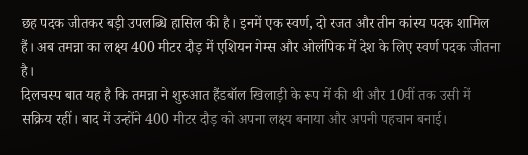छह पदक जीतकर बड़ी उपलब्धि हासिल की है। इनमें एक स्वर्ण, दो रजत और तीन कांस्य पदक शामिल हैं। अब तमन्ना का लक्ष्य 400 मीटर दौड़ में एशियन गेम्स और ओलंपिक में देश के लिए स्वर्ण पदक जीतना है।
दिलचस्प बात यह है कि तमन्ना ने शुरुआत हैंडबॉल खिलाड़ी के रूप में की थी और 10वीं तक उसी में सक्रिय रहीं। बाद में उन्होंने 400 मीटर दौड़ को अपना लक्ष्य बनाया और अपनी पहचान बनाई।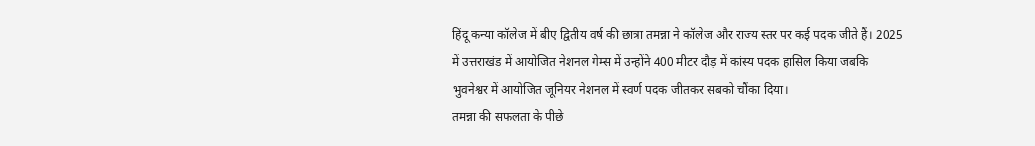हिंदू कन्या कॉलेज में बीए द्वितीय वर्ष की छात्रा तमन्ना ने कॉलेज और राज्य स्तर पर कई पदक जीते हैं। 2025 में उत्तराखंड में आयोजित नेशनल गेम्स में उन्होंने 400 मीटर दौड़ में कांस्य पदक हासिल किया जबकि भुवनेश्वर में आयोजित जूनियर नेशनल में स्वर्ण पदक जीतकर सबको चौंका दिया।
तमन्ना की सफलता के पीछे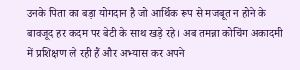उनके पिता का बड़ा योगदान है जो आर्थिक रूप से मजबूत न होने के बावजूद हर कदम पर बेटी के साथ खड़े रहे। अब तमन्ना कोचिंग अकादमी में प्रशिक्षण ले रही हैं और अभ्यास कर अपने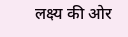लक्ष्य की ओर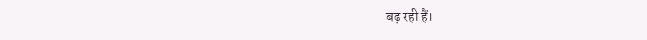बढ़ रही हैं।